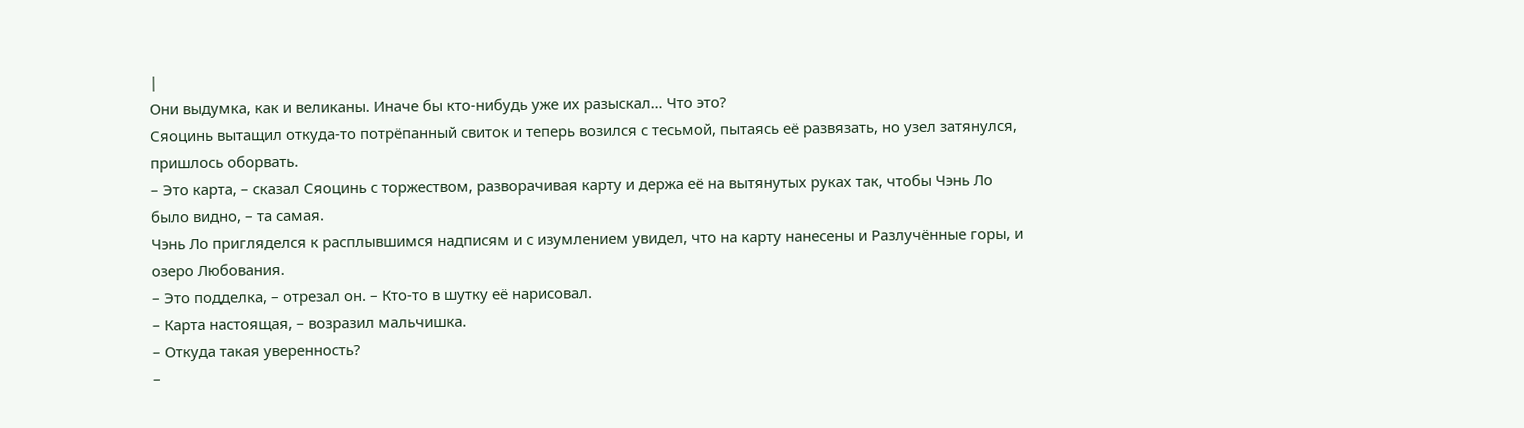|
Они выдумка, как и великаны. Иначе бы кто-нибудь уже их разыскал… Что это?
Сяоцинь вытащил откуда-то потрёпанный свиток и теперь возился с тесьмой, пытаясь её развязать, но узел затянулся, пришлось оборвать.
– Это карта, – сказал Сяоцинь с торжеством, разворачивая карту и держа её на вытянутых руках так, чтобы Чэнь Ло было видно, – та самая.
Чэнь Ло пригляделся к расплывшимся надписям и с изумлением увидел, что на карту нанесены и Разлучённые горы, и озеро Любования.
– Это подделка, – отрезал он. – Кто-то в шутку её нарисовал.
– Карта настоящая, – возразил мальчишка.
– Откуда такая уверенность?
–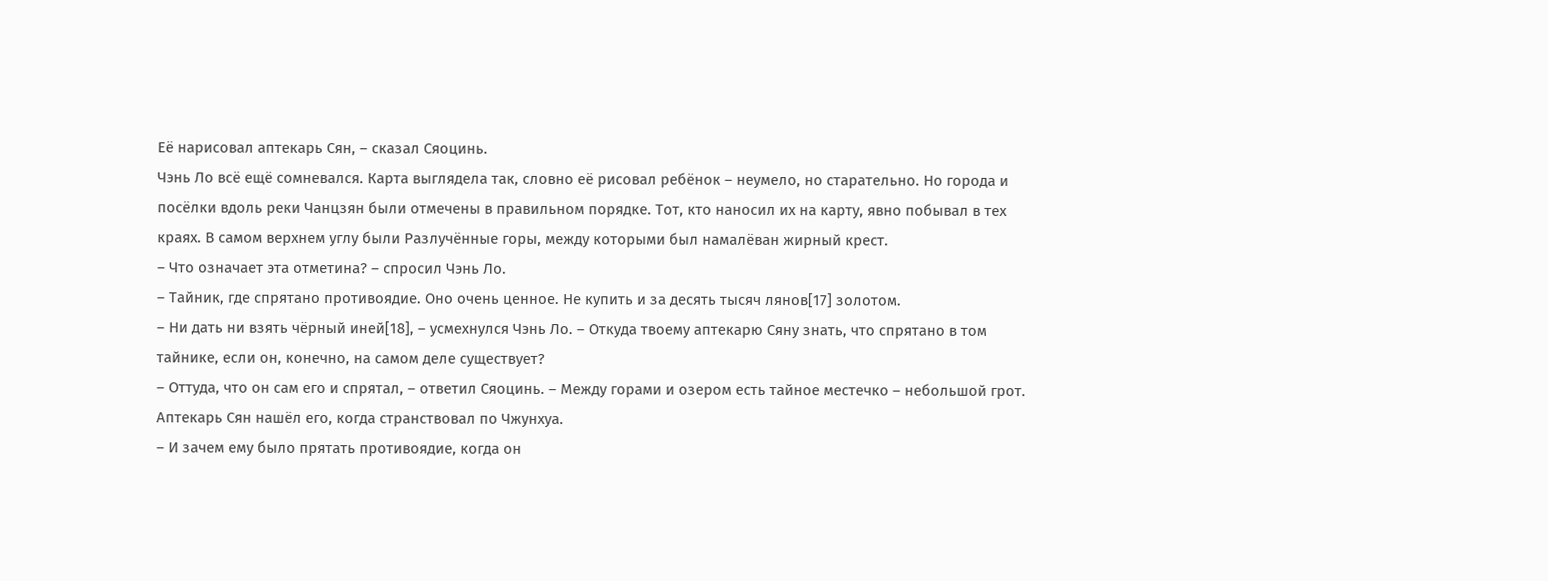Её нарисовал аптекарь Сян, – сказал Сяоцинь.
Чэнь Ло всё ещё сомневался. Карта выглядела так, словно её рисовал ребёнок – неумело, но старательно. Но города и посёлки вдоль реки Чанцзян были отмечены в правильном порядке. Тот, кто наносил их на карту, явно побывал в тех краях. В самом верхнем углу были Разлучённые горы, между которыми был намалёван жирный крест.
– Что означает эта отметина? – спросил Чэнь Ло.
– Тайник, где спрятано противоядие. Оно очень ценное. Не купить и за десять тысяч лянов[17] золотом.
– Ни дать ни взять чёрный иней[18], – усмехнулся Чэнь Ло. – Откуда твоему аптекарю Сяну знать, что спрятано в том тайнике, если он, конечно, на самом деле существует?
– Оттуда, что он сам его и спрятал, – ответил Сяоцинь. – Между горами и озером есть тайное местечко – небольшой грот. Аптекарь Сян нашёл его, когда странствовал по Чжунхуа.
– И зачем ему было прятать противоядие, когда он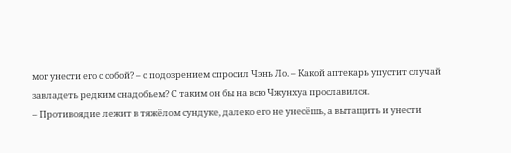мог унести его с собой? – с подозрением спросил Чэнь Ло. – Какой аптекарь упустит случай завладеть редким снадобьем? С таким он бы на всю Чжунхуа прославился.
– Противоядие лежит в тяжёлом сундуке, далеко его не унесёшь, а вытащить и унести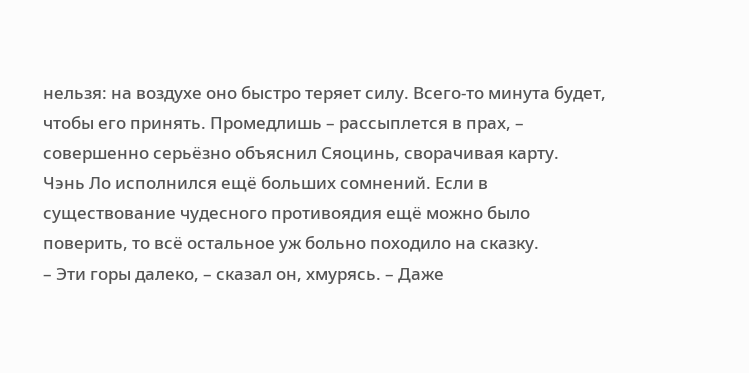нельзя: на воздухе оно быстро теряет силу. Всего-то минута будет, чтобы его принять. Промедлишь – рассыплется в прах, – совершенно серьёзно объяснил Сяоцинь, сворачивая карту.
Чэнь Ло исполнился ещё больших сомнений. Если в существование чудесного противоядия ещё можно было поверить, то всё остальное уж больно походило на сказку.
– Эти горы далеко, – сказал он, хмурясь. – Даже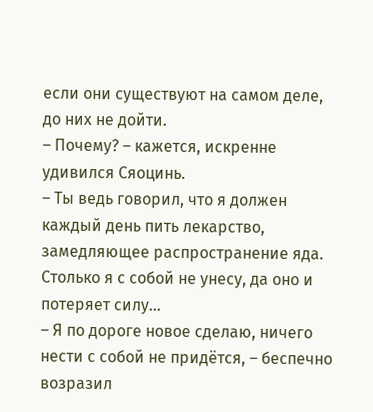если они существуют на самом деле, до них не дойти.
– Почему? – кажется, искренне удивился Сяоцинь.
– Ты ведь говорил, что я должен каждый день пить лекарство, замедляющее распространение яда. Столько я с собой не унесу, да оно и потеряет силу…
– Я по дороге новое сделаю, ничего нести с собой не придётся, – беспечно возразил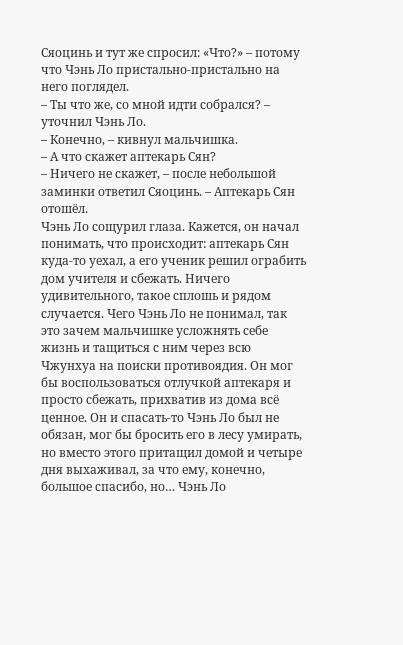Сяоцинь и тут же спросил: «Что?» – потому что Чэнь Ло пристально-пристально на него поглядел.
– Ты что же, со мной идти собрался? – уточнил Чэнь Ло.
– Конечно, – кивнул мальчишка.
– А что скажет аптекарь Сян?
– Ничего не скажет, – после небольшой заминки ответил Сяоцинь. – Аптекарь Сян отошёл.
Чэнь Ло сощурил глаза. Кажется, он начал понимать, что происходит: аптекарь Сян куда-то уехал, а его ученик решил ограбить дом учителя и сбежать. Ничего удивительного, такое сплошь и рядом случается. Чего Чэнь Ло не понимал, так это зачем мальчишке усложнять себе жизнь и тащиться с ним через всю Чжунхуа на поиски противоядия. Он мог бы воспользоваться отлучкой аптекаря и просто сбежать, прихватив из дома всё ценное. Он и спасать-то Чэнь Ло был не обязан, мог бы бросить его в лесу умирать, но вместо этого притащил домой и четыре дня выхаживал, за что ему, конечно, большое спасибо, но… Чэнь Ло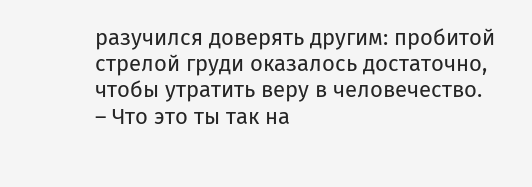разучился доверять другим: пробитой стрелой груди оказалось достаточно, чтобы утратить веру в человечество.
– Что это ты так на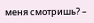меня смотришь? –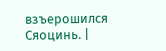взъерошился Сяоцинь. |